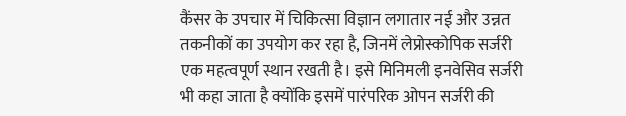कैंसर के उपचार में चिकित्सा विज्ञान लगातार नई और उन्नत तकनीकों का उपयोग कर रहा है, जिनमें लेप्रोस्कोपिक सर्जरी एक महत्वपूर्ण स्थान रखती है। इसे मिनिमली इनवेसिव सर्जरी भी कहा जाता है क्योंकि इसमें पारंपरिक ओपन सर्जरी की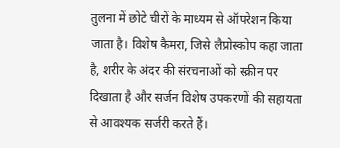तुलना में छोटे चीरों के माध्यम से ऑपरेशन किया जाता है। विशेष कैमरा, जिसे लैप्रोस्कोप कहा जाता है, शरीर के अंदर की संरचनाओं को स्क्रीन पर दिखाता है और सर्जन विशेष उपकरणों की सहायता से आवश्यक सर्जरी करते हैं।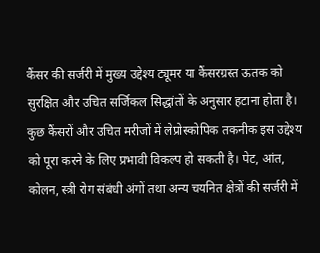कैंसर की सर्जरी में मुख्य उद्देश्य ट्यूमर या कैंसरग्रस्त ऊतक को सुरक्षित और उचित सर्जिकल सिद्धांतों के अनुसार हटाना होता है। कुछ कैंसरों और उचित मरीजों में लेप्रोस्कोपिक तकनीक इस उद्देश्य को पूरा करने के लिए प्रभावी विकल्प हो सकती है। पेट, आंत, कोलन, स्त्री रोग संबंधी अंगों तथा अन्य चयनित क्षेत्रों की सर्जरी में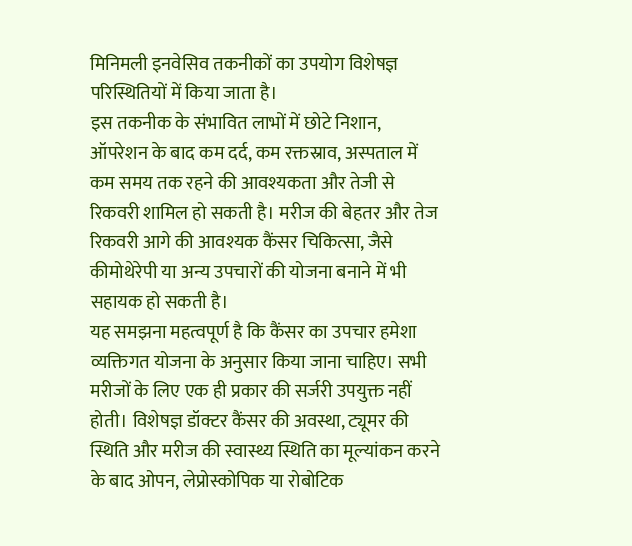मिनिमली इनवेसिव तकनीकों का उपयोग विशेषज्ञ परिस्थितियों में किया जाता है।
इस तकनीक के संभावित लाभों में छोटे निशान, ऑपरेशन के बाद कम दर्द, कम रक्तस्राव, अस्पताल में कम समय तक रहने की आवश्यकता और तेजी से रिकवरी शामिल हो सकती है। मरीज की बेहतर और तेज रिकवरी आगे की आवश्यक कैंसर चिकित्सा, जैसे कीमोथेरेपी या अन्य उपचारों की योजना बनाने में भी सहायक हो सकती है।
यह समझना महत्वपूर्ण है कि कैंसर का उपचार हमेशा व्यक्तिगत योजना के अनुसार किया जाना चाहिए। सभी मरीजों के लिए एक ही प्रकार की सर्जरी उपयुक्त नहीं होती। विशेषज्ञ डॉक्टर कैंसर की अवस्था, ट्यूमर की स्थिति और मरीज की स्वास्थ्य स्थिति का मूल्यांकन करने के बाद ओपन, लेप्रोस्कोपिक या रोबोटिक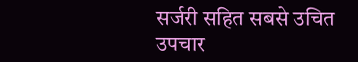सर्जरी सहित सबसे उचित उपचार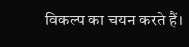विकल्प का चयन करते हैं।